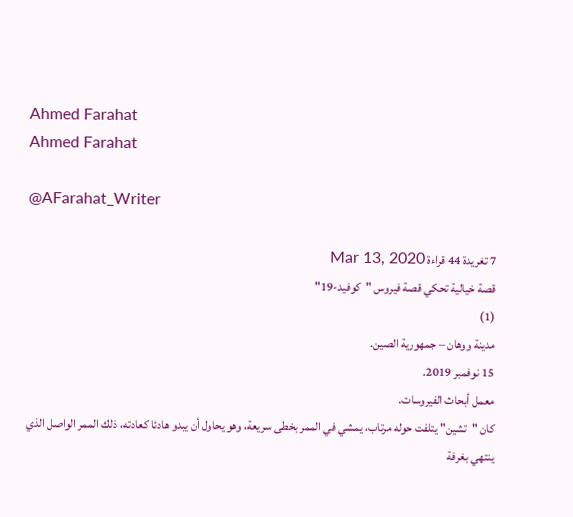Ahmed Farahat
Ahmed Farahat

@AFarahat_Writer

7 تغريدة 44 قراءة Mar 13, 2020
قصة خيالية تحكي قصة فيروس "كوفيد-19"
(1)
مدينة ووهان – جمهورية الصين.
15 نوفمبر 2019.
معمل أبحاث الفيروسات.
كان "تشين" يتلفت حوله مرتاب، يمشي في الممر بخطى سريعة، وهو يحاول أن يبدو هادئا كعادته، ذلك الممر الواصل الذي ينتهي بغرفة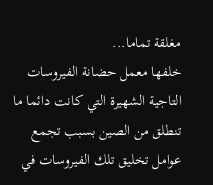مغلقة تماما...
خلفها معمل حضانة الفيروسات التاجية الشهيرة التي كانت دائما ما تنطلق من الصين بسبب تجمع عوامل تخليق تلك الفيروسات في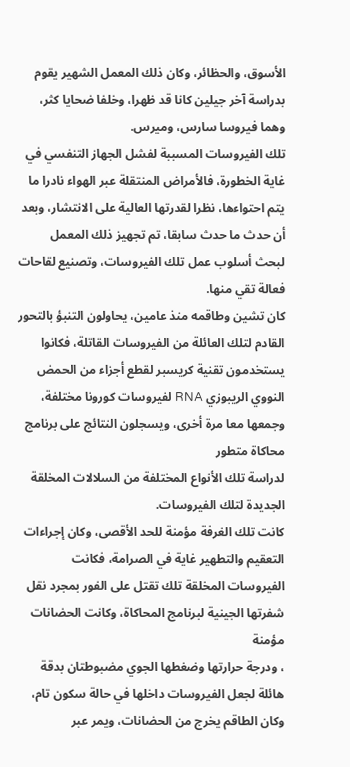الأسوق، والحظائر، وكان ذلك المعمل الشهير يقوم بدراسة آخر جيلين كانا قد ظهرا، وخلفا ضحايا كثر، وهما فيروسا سارس، وميرس.
تلك الفيروسات المسببة لفشل الجهاز التنفسي في غاية الخطورة، فالأمراض المنتقلة عبر الهواء نادرا ما يتم احتواءها، نظرا لقدرتها العالية على الانتشار، وبعد أن حدث ما حدث سابقا، تم تجهيز ذلك المعمل لبحث أسلوب عمل تلك الفيروسات، وتصنيع لقاحات فعالة تقي منها.
كان تشين وطاقمه منذ عامين، يحاولون التنبؤ بالتحور القادم لتلك العائلة من الفيروسات القاتلة، فكانوا يستخدمون تقنية كريسبر لقطع أجزاء من الحمض النووي الريبوزي RNA لفيروسات كورونا مختلفة، وجمعها معا مرة أخرى، ويسجلون النتائج على برنامج محاكاة متطور
لدراسة تلك الأنواع المختلفة من السلالات المخلقة الجديدة لتلك الفيروسات.
كانت تلك الغرفة مؤمنة للحد الأقصى، وكان إجراءات التعقيم والتطهير غاية في الصرامة، فكانت الفيروسات المخلقة تلك تقتل على الفور بمجرد نقل شفرتها الجينية لبرنامج المحاكاة، وكانت الحضانات مؤمنة
، ودرجة حرارتها وضغطها الجوي مضبوطتان بدقة هائلة لجعل الفيروسات داخلها في حالة سكون تام، وكان الطاقم يخرج من الحضانات، ويمر عبر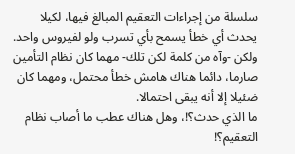سلسلة من إجراءات التعقيم المبالغ فيها، لكيلا يحدث أي خطأ يسمح بأي تسرب ولو لفيروس واحد.
ولكن -وآه من كلمة لكن تلك- مهما كان نظام التأمين صارما، دائما هناك هامش خطأ محتمل، ومهما كان ضئيلا إلا أنه يبقى احتمالا.
ما الذي حدث؟!، وهل هناك عطب ما أصاب نظام التعقيم؟!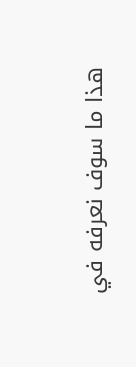هذا ما سوف نعرفه في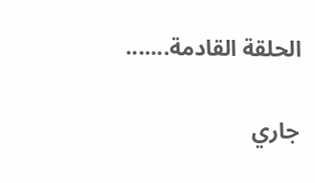الحلقة القادمة.......

جاري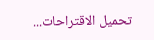تحميل الاقتراحات...